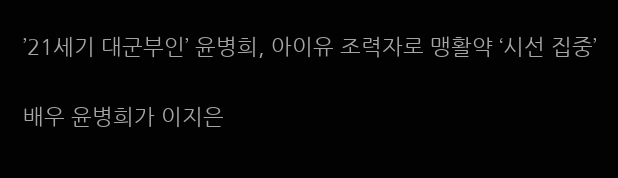’21세기 대군부인’ 윤병희, 아이유 조력자로 맹활약 ‘시선 집중’

배우 윤병희가 이지은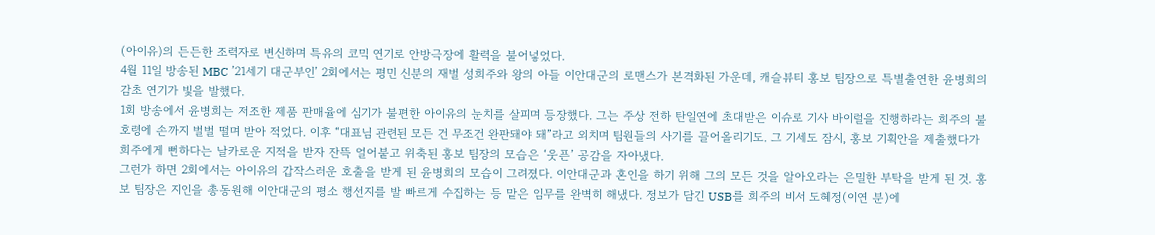(아이유)의 든든한 조력자로 변신하며 특유의 코믹 연기로 안방극장에 활력을 불어넣었다.
4월 11일 방송된 MBC ’21세기 대군부인’ 2회에서는 평민 신분의 재벌 성희주와 왕의 아들 이안대군의 로맨스가 본격화된 가운데, 캐슬뷰티 홍보 팀장으로 특별출연한 윤병희의 감초 연기가 빛을 발했다.
1회 방송에서 윤병희는 저조한 제품 판매율에 심기가 불편한 아이유의 눈치를 살피며 등장했다. 그는 주상 전하 탄일연에 초대받은 이슈로 기사 바이럴을 진행하라는 희주의 불호령에 손까지 벌벌 떨며 받아 적었다. 이후 “대표님 관련된 모든 건 무조건 완판돼야 돼”라고 외치며 팀원들의 사기를 끌어올리기도. 그 기세도 잠시, 홍보 기획안을 제출했다가 희주에게 뻔하다는 날카로운 지적을 받자 잔뜩 얼어붙고 위축된 홍보 팀장의 모습은 ‘웃픈’ 공감을 자아냈다.
그런가 하면 2회에서는 아이유의 갑작스러운 호출을 받게 된 윤병희의 모습이 그려졌다. 이안대군과 혼인을 하기 위해 그의 모든 것을 알아오라는 은밀한 부탁을 받게 된 것. 홍보 팀장은 지인을 총동원해 이안대군의 평소 행선지를 발 빠르게 수집하는 등 맡은 임무를 완벽히 해냈다. 정보가 담긴 USB를 희주의 비서 도혜정(이연 분)에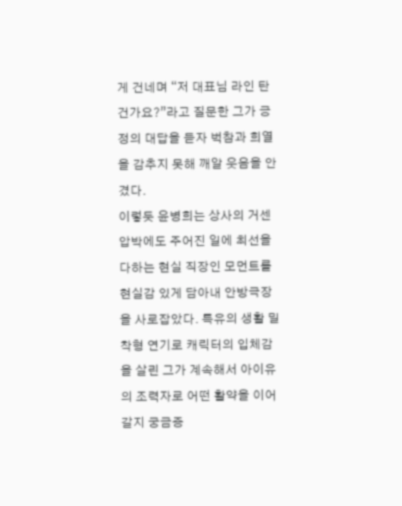게 건네며 “저 대표님 라인 탄 건가요?”라고 질문한 그가 긍정의 대답을 듣자 벅참과 희열을 감추지 못해 깨알 웃음을 안겼다.
이렇듯 윤병희는 상사의 거센 압박에도 주어진 일에 최선을 다하는 현실 직장인 모먼트를 현실감 있게 담아내 안방극장을 사로잡았다. 특유의 생활 밀착형 연기로 캐릭터의 입체감을 살린 그가 계속해서 아이유의 조력자로 어떤 활약을 이어갈지 궁금증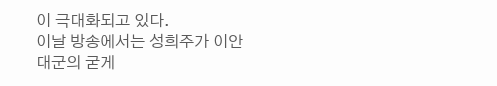이 극대화되고 있다.
이날 방송에서는 성희주가 이안대군의 굳게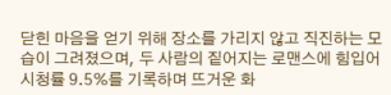닫힌 마음을 얻기 위해 장소를 가리지 않고 직진하는 모습이 그려졌으며, 두 사람의 짙어지는 로맨스에 힘입어 시청률 9.5%를 기록하며 뜨거운 화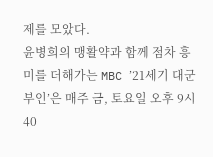제를 모았다.
윤병희의 맹활약과 함께 점차 흥미를 더해가는 MBC ’21세기 대군부인’은 매주 금, 토요일 오후 9시 40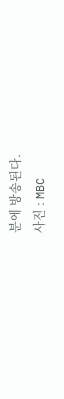분에 방송된다.
사진 : MBC